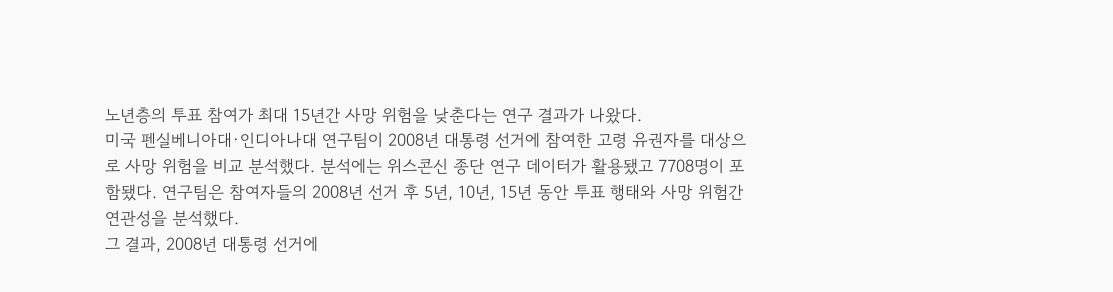노년층의 투표 참여가 최대 15년간 사망 위험을 낮춘다는 연구 결과가 나왔다.
미국 펜실베니아대·인디아나대 연구팀이 2008년 대통령 선거에 참여한 고령 유권자를 대상으로 사망 위험을 비교 분석했다. 분석에는 위스콘신 종단 연구 데이터가 활용됐고 7708명이 포함됐다. 연구팀은 참여자들의 2008년 선거 후 5년, 10년, 15년 동안 투표 행태와 사망 위험간 연관성을 분석했다.
그 결과, 2008년 대통령 선거에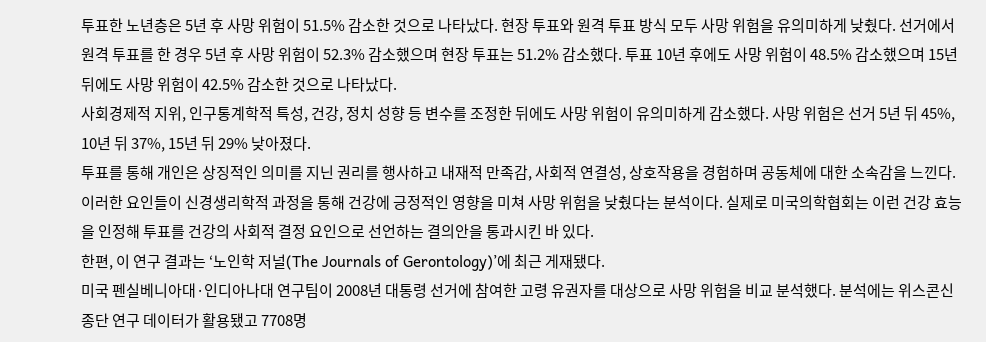투표한 노년층은 5년 후 사망 위험이 51.5% 감소한 것으로 나타났다. 현장 투표와 원격 투표 방식 모두 사망 위험을 유의미하게 낮췄다. 선거에서 원격 투표를 한 경우 5년 후 사망 위험이 52.3% 감소했으며 현장 투표는 51.2% 감소했다. 투표 10년 후에도 사망 위험이 48.5% 감소했으며 15년 뒤에도 사망 위험이 42.5% 감소한 것으로 나타났다.
사회경제적 지위, 인구통계학적 특성, 건강, 정치 성향 등 변수를 조정한 뒤에도 사망 위험이 유의미하게 감소했다. 사망 위험은 선거 5년 뒤 45%, 10년 뒤 37%, 15년 뒤 29% 낮아졌다.
투표를 통해 개인은 상징적인 의미를 지닌 권리를 행사하고 내재적 만족감, 사회적 연결성, 상호작용을 경험하며 공동체에 대한 소속감을 느낀다. 이러한 요인들이 신경생리학적 과정을 통해 건강에 긍정적인 영향을 미쳐 사망 위험을 낮췄다는 분석이다. 실제로 미국의학협회는 이런 건강 효능을 인정해 투표를 건강의 사회적 결정 요인으로 선언하는 결의안을 통과시킨 바 있다.
한편, 이 연구 결과는 ‘노인학 저널(The Journals of Gerontology)’에 최근 게재됐다.
미국 펜실베니아대·인디아나대 연구팀이 2008년 대통령 선거에 참여한 고령 유권자를 대상으로 사망 위험을 비교 분석했다. 분석에는 위스콘신 종단 연구 데이터가 활용됐고 7708명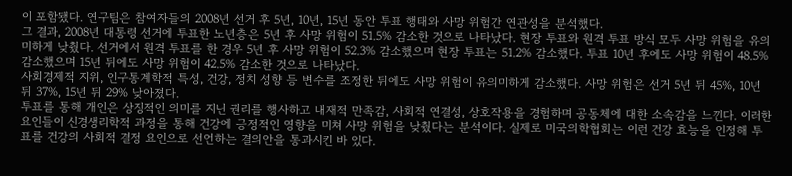이 포함됐다. 연구팀은 참여자들의 2008년 선거 후 5년, 10년, 15년 동안 투표 행태와 사망 위험간 연관성을 분석했다.
그 결과, 2008년 대통령 선거에 투표한 노년층은 5년 후 사망 위험이 51.5% 감소한 것으로 나타났다. 현장 투표와 원격 투표 방식 모두 사망 위험을 유의미하게 낮췄다. 선거에서 원격 투표를 한 경우 5년 후 사망 위험이 52.3% 감소했으며 현장 투표는 51.2% 감소했다. 투표 10년 후에도 사망 위험이 48.5% 감소했으며 15년 뒤에도 사망 위험이 42.5% 감소한 것으로 나타났다.
사회경제적 지위, 인구통계학적 특성, 건강, 정치 성향 등 변수를 조정한 뒤에도 사망 위험이 유의미하게 감소했다. 사망 위험은 선거 5년 뒤 45%, 10년 뒤 37%, 15년 뒤 29% 낮아졌다.
투표를 통해 개인은 상징적인 의미를 지닌 권리를 행사하고 내재적 만족감, 사회적 연결성, 상호작용을 경험하며 공동체에 대한 소속감을 느낀다. 이러한 요인들이 신경생리학적 과정을 통해 건강에 긍정적인 영향을 미쳐 사망 위험을 낮췄다는 분석이다. 실제로 미국의학협회는 이런 건강 효능을 인정해 투표를 건강의 사회적 결정 요인으로 선언하는 결의안을 통과시킨 바 있다.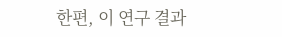한편, 이 연구 결과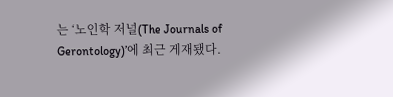는 ‘노인학 저널(The Journals of Gerontology)’에 최근 게재됐다.